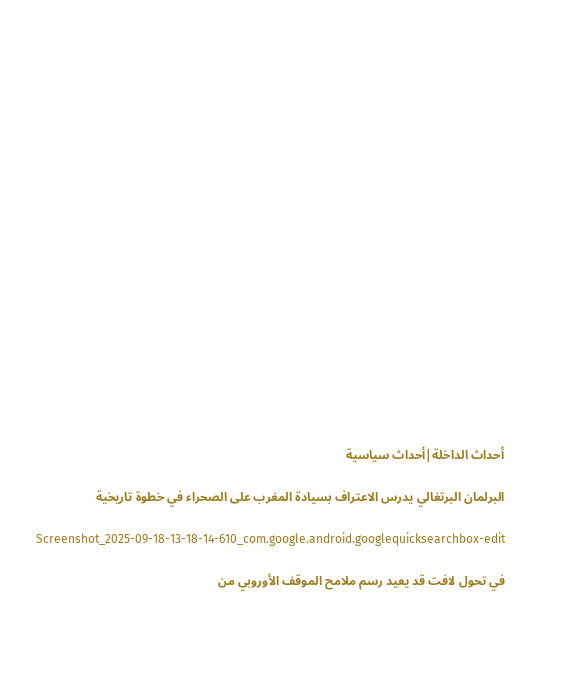أحداث الداخلة|أحداث سياسية

البرلمان البرتغالي يدرس الاعتراف بسيادة المغرب على الصحراء في خطوة تاريخية

Screenshot_2025-09-18-13-18-14-610_com.google.android.googlequicksearchbox-edit

في تحول لافت قد يعيد رسم ملامح الموقف الأوروبي من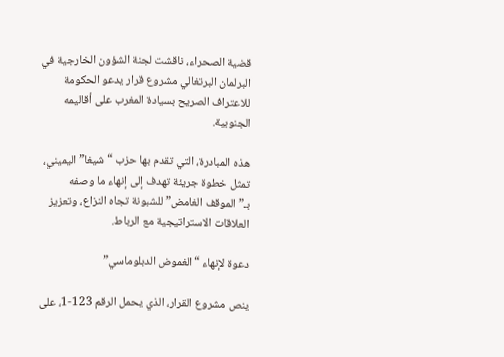قضية الصحراء، ناقشت لجنة الشؤون الخارجية في البرلمان البرتغالي مشروع قرار يدعو الحكومة للاعتراف الصريح بسيادة المغرب على أقاليمه الجنوبية.

هذه المبادرة، التي تقدم بها حزب “شيغا” اليميني، تمثل خطوة جريئة تهدف إلى إنهاء ما وصفه بـ”الموقف الغامض” للشبونة تجاه النزاع، وتعزيز العلاقات الاستراتيجية مع الرباط.

دعوة لإنهاء “الغموض الدبلوماسي”

ينص مشروع القرار، الذي يحمل الرقم 123-1، على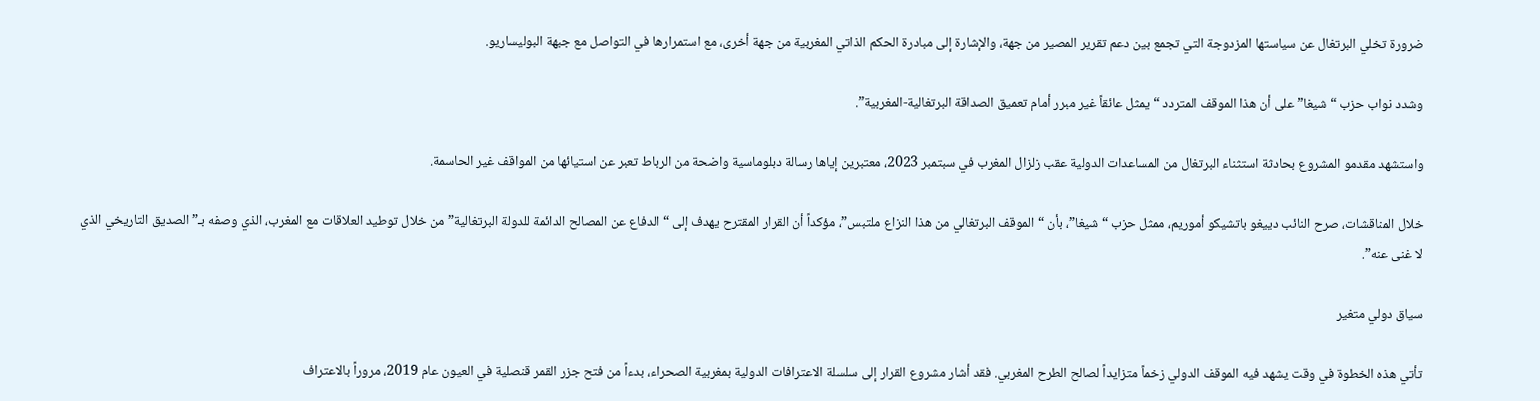ضرورة تخلي البرتغال عن سياستها المزدوجة التي تجمع بين دعم تقرير المصير من جهة، والإشارة إلى مبادرة الحكم الذاتي المغربية من جهة أخرى، مع استمرارها في التواصل مع جبهة البوليساريو.

وشدد نواب حزب “شيغا” على أن هذا الموقف المتردد “يمثل عائقاً غير مبرر أمام تعميق الصداقة البرتغالية-المغربية”.

واستشهد مقدمو المشروع بحادثة استثناء البرتغال من المساعدات الدولية عقب زلزال المغرب في سبتمبر 2023، معتبرين إياها رسالة دبلوماسية واضحة من الرباط تعبر عن استيائها من المواقف غير الحاسمة.

خلال المناقشات، صرح النائب دييغو باتشيكو أموريم، ممثل حزب “شيغا”، بأن “الموقف البرتغالي من هذا النزاع ملتبس”، مؤكداً أن القرار المقترح يهدف إلى “الدفاع عن المصالح الدائمة للدولة البرتغالية” من خلال توطيد العلاقات مع المغرب، الذي وصفه بـ”الصديق التاريخي الذي لا غنى عنه”.

سياق دولي متغير

تأتي هذه الخطوة في وقت يشهد فيه الموقف الدولي زخماً متزايداً لصالح الطرح المغربي. فقد أشار مشروع القرار إلى سلسلة الاعترافات الدولية بمغربية الصحراء، بدءاً من فتح جزر القمر قنصلية في العيون عام 2019، مروراً بالاعتراف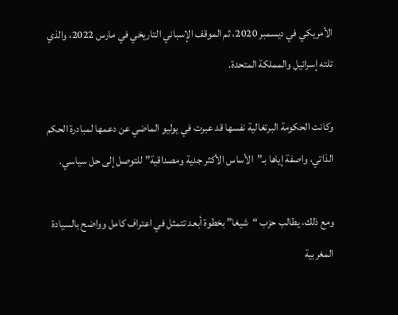الأمريكي في ديسمبر 2020، ثم الموقف الإسباني التاريخي في مارس 2022، والذي تلته إسرائيل والمملكة المتحدة.

وكانت الحكومة البرتغالية نفسها قد عبرت في يوليو الماضي عن دعمها لمبادرة الحكم الذاتي، واصفة إياها بـ”الأساس الأكثر جدية ومصداقية” للتوصل إلى حل سياسي.

ومع ذلك، يطالب حزب “شيغا” بخطوة أبعد تتمثل في اعتراف كامل وواضح بالسيادة المغربية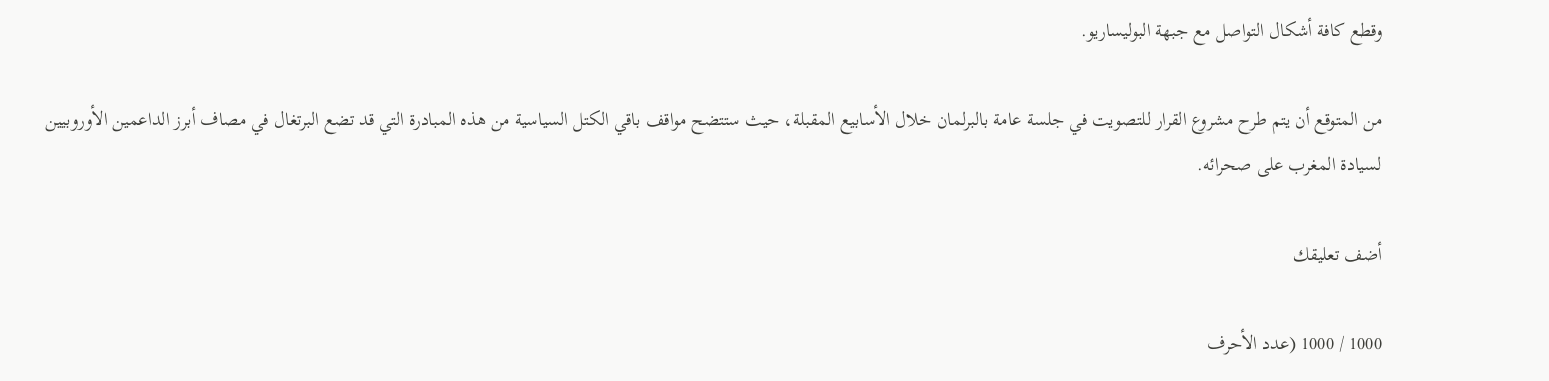وقطع كافة أشكال التواصل مع جبهة البوليساريو.

من المتوقع أن يتم طرح مشروع القرار للتصويت في جلسة عامة بالبرلمان خلال الأسابيع المقبلة، حيث ستتضح مواقف باقي الكتل السياسية من هذه المبادرة التي قد تضع البرتغال في مصاف أبرز الداعمين الأوروبيين لسيادة المغرب على صحرائه.

أضف تعليقك

1000 / 1000 (عدد الأحرف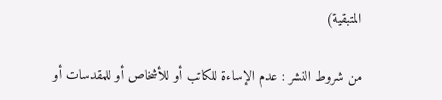المتبقية)

من شروط النشر : عدم الإساءة للكاتب أو للأشخاص أو للمقدسات أو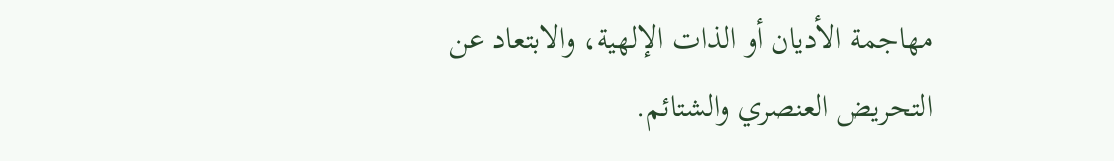مهاجمة الأديان أو الذات الإلهية، والابتعاد عن التحريض العنصري والشتائم.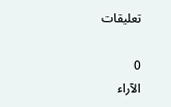تعليقات

0
الآراء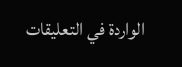الواردة في التعليقات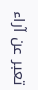تعبر عن آراء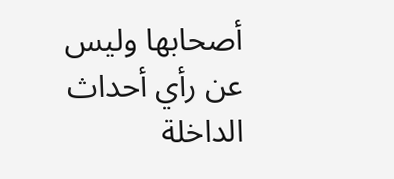أصحابها وليس عن رأي أحداث الداخلة